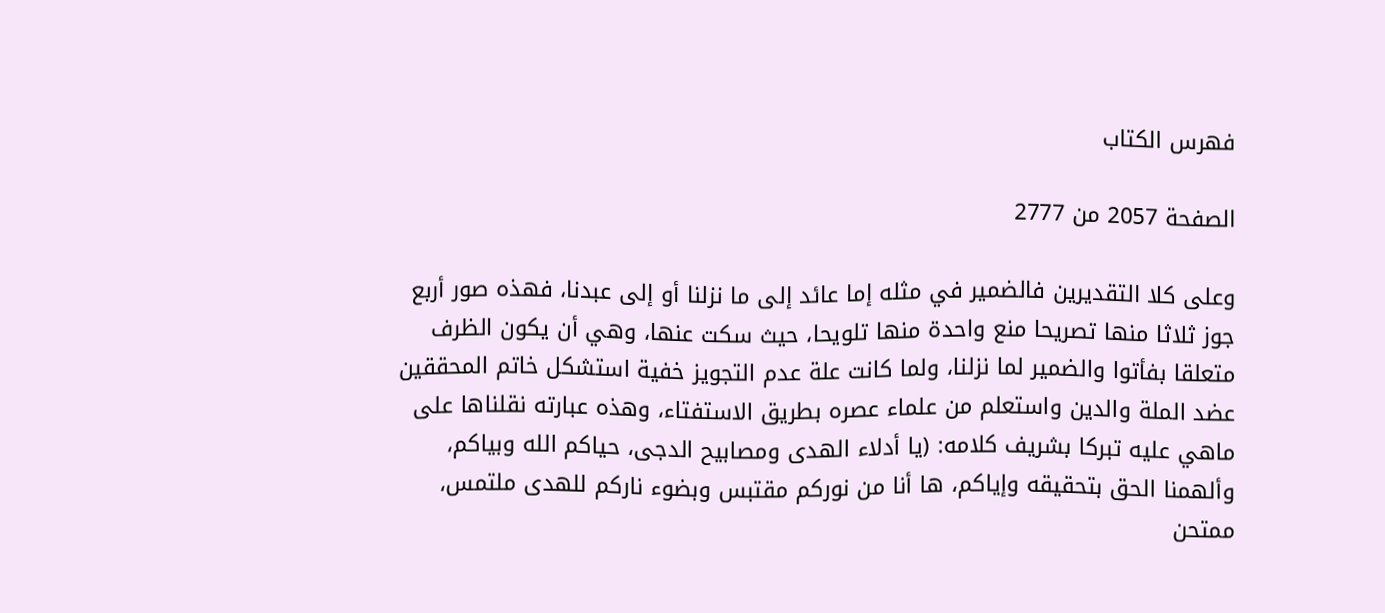فهرس الكتاب

الصفحة 2057 من 2777

وعلى كلا التقديرين فالضمير في مثله إما عائد إلى ما نزلنا أو إلى عبدنا، فهذه صور أربع جوز ثلاثا منها تصريحا منع واحدة منها تلويحا، حيث سكت عنها، وهي أن يكون الظرف متعلقا بفأتوا والضمير لما نزلنا، ولما كانت علة عدم التجويز خفية استشكل خاتم المحققين عضد الملة والدين واستعلم من علماء عصره بطريق الاستفتاء، وهذه عبارته نقلناها على ماهي عليه تبركا بشريف كلامه: (يا أدلاء الهدى ومصابيح الدجى، حياكم الله وبياكم، وألهمنا الحق بتحقيقه وإياكم، ها أنا من نوركم مقتبس وبضوء ناركم للهدى ملتمس، ممتحن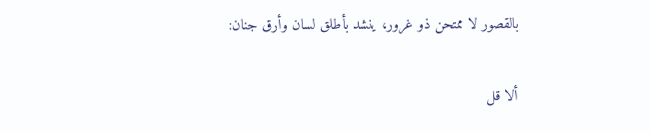بالقصور لا ممتحن ذو غرور، ينشد بأطلق لسان وأرق جنان:

ألا قل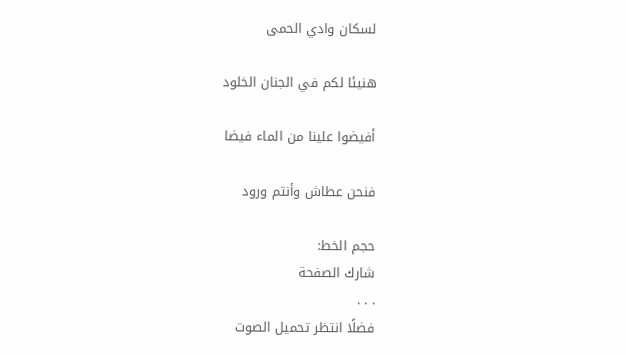لسكان وادي الحمى

هنيئا لكم في الجنان الخلود

أفيضوا علينا من الماء فيضا

فنحن عطاش وأنتم ورود

حجم الخط:
شارك الصفحة
. . .
فضلًا انتظر تحميل الصوت